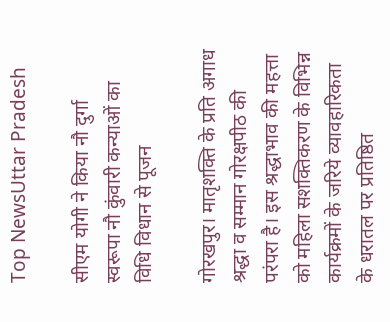Top NewsUttar Pradesh

सीएम योगी ने किया नौ दुर्गा स्वरूपा नौ कुंवारी कन्याओं का विधि विधान से पूजन

गोरखपुर। मातृशक्ति के प्रति अगाध श्रद्धा व सम्मान गोरक्षपीठ की परंपरा है। इस श्रद्धाभाव की महत्ता को महिला सशक्तिकरण के विभिन्न कार्यक्रमों के जरिये व्यावहारिकता के धरातल पर प्रतिष्ठित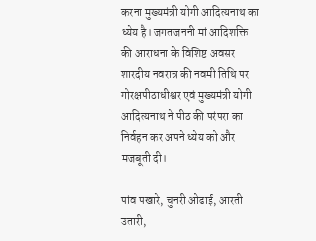करना मुख्यमंत्री योगी आदित्यनाथ का ध्येय है। जगतजननी मां आदिशक्ति की आराधना के विशिष्ट अवसर शारदीय नवरात्र की नवमी तिथि पर गोरक्षपीठाधीश्वर एवं मुख्यमंत्री योगी आदित्यनाथ ने पीठ की परंपरा का निर्वहन कर अपने ध्येय को और मजबूती दी।

पांव पखारे, चुनरी ओढाई, आरती उतारी,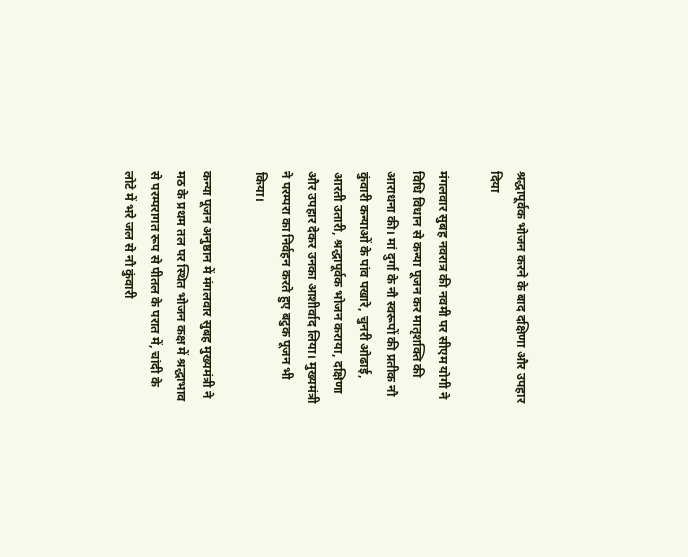श्रद्धापूर्वक भोजन करने के बाद दक्षिणा और उपहार दिया

मंगलवार सुबह नवरात्र की नवमी पर सीएम योगी ने विधि विधान से कन्या पूजन कर मातृशक्ति की आराधना की। मां दुर्गा के नौ स्वरूपों की प्रतीक नौ कुंवारी कन्याओं के पांव पखारे, चुनरी ओढाई, आरती उतारी, श्रद्धापूर्वक भोजन कराया, दक्षिणा और उपहार देकर उनका आशीर्वाद लिया। मुख्यमंत्री ने परम्परा का निर्वहन करते हुए बटुक पूजन भी किया।

कन्या पूजन अनुष्ठान में मंगलवार सुबह मुख्यमंत्री ने मठ के प्रथम तल पर स्थित भोजन कक्ष में श्रद्धाभाव से परम्परागत रूप से पीतल के परात में, चांदी के लोटे में भरे जल से नौ कुंवारी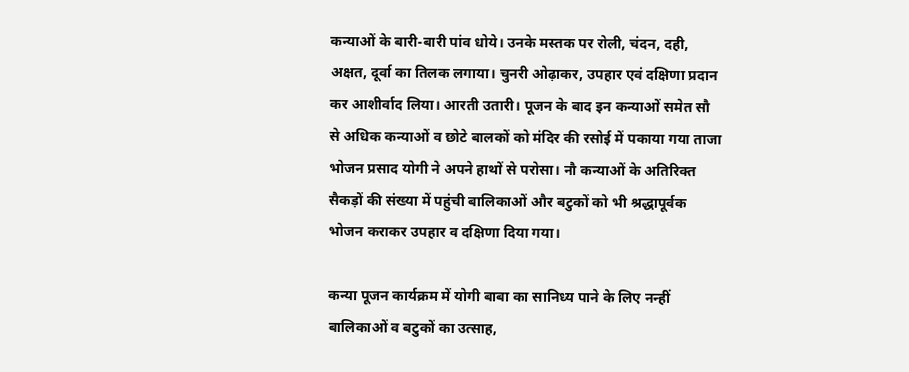कन्याओं के बारी-बारी पांव धोये। उनके मस्तक पर रोली, चंदन, दही, अक्षत, दूर्वा का तिलक लगाया। चुनरी ओढ़ाकर, उपहार एवं दक्षिणा प्रदान कर आशीर्वाद लिया। आरती उतारी। पूजन के बाद इन कन्याओं समेत सौ से अधिक कन्याओं व छोटे बालकों को मंदिर की रसोई में पकाया गया ताजा भोजन प्रसाद योगी ने अपने हाथों से परोसा। नौ कन्याओं के अतिरिक्त सैकड़ों की संख्या में पहुंची बालिकाओं और बटुकों को भी श्रद्धापूर्वक भोजन कराकर उपहार व दक्षिणा दिया गया।

कन्या पूजन कार्यक्रम में योगी बाबा का सानिध्य पाने के लिए नन्हीं बालिकाओं व बटुकों का उत्साह,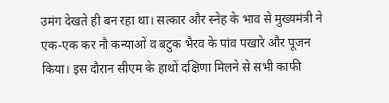उमंग देखते ही बन रहा था। सत्कार और स्नेह के भाव से मुख्यमंत्री ने एक-एक कर नौ कन्याओं व बटुक भैरव के पांव पखारे और पूजन किया। इस दौरान सीएम के हाथों दक्षिणा मिलने से सभी काफी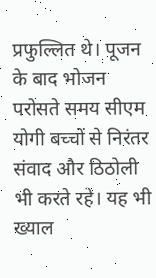प्रफुल्लित थे। पूजन के बाद भोजन परोसते समय सीएम योगी बच्चों से निरंतर संवाद और ठिठोली भी करते रहे। यह भी ख्याल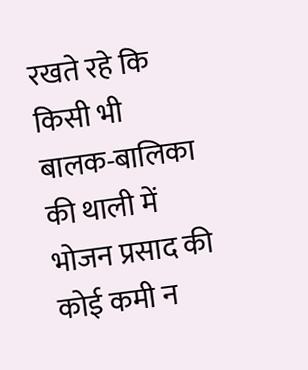रखते रहे कि किसी भी बालक-बालिका की थाली में भोजन प्रसाद की कोई कमी न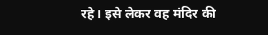रहे। इसे लेकर वह मंदिर की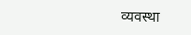व्यवस्था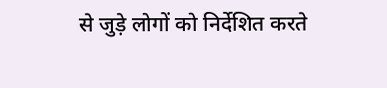से जुड़े लोगों को निर्देशित करते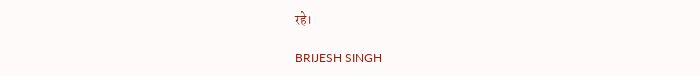रहे।

BRIJESH SINGH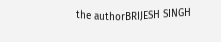the authorBRIJESH SINGH